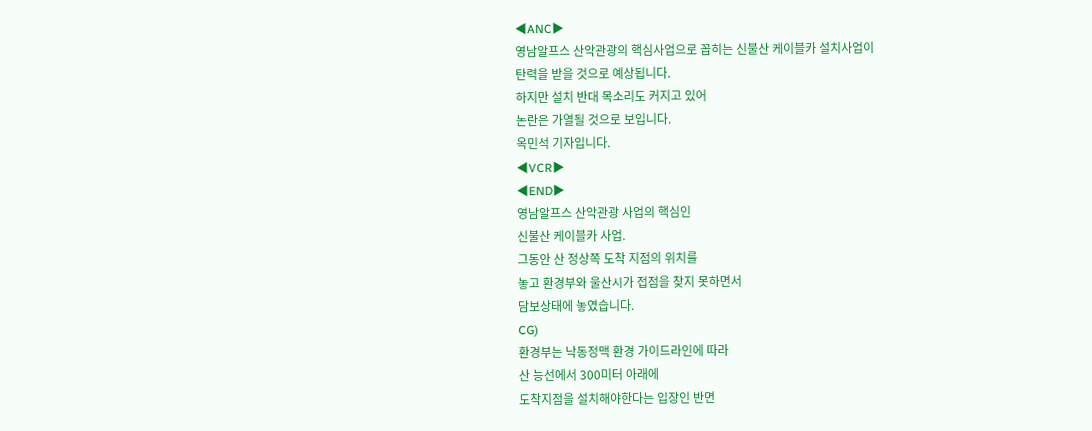◀ANC▶
영남알프스 산악관광의 핵심사업으로 꼽히는 신불산 케이블카 설치사업이
탄력을 받을 것으로 예상됩니다.
하지만 설치 반대 목소리도 커지고 있어
논란은 가열될 것으로 보입니다.
옥민석 기자입니다.
◀VCR▶
◀END▶
영남알프스 산악관광 사업의 핵심인
신불산 케이블카 사업.
그동안 산 정상쪽 도착 지점의 위치를
놓고 환경부와 울산시가 접점을 찾지 못하면서
담보상태에 놓였습니다.
CG)
환경부는 낙동정맥 환경 가이드라인에 따라
산 능선에서 300미터 아래에
도착지점을 설치해야한다는 입장인 반면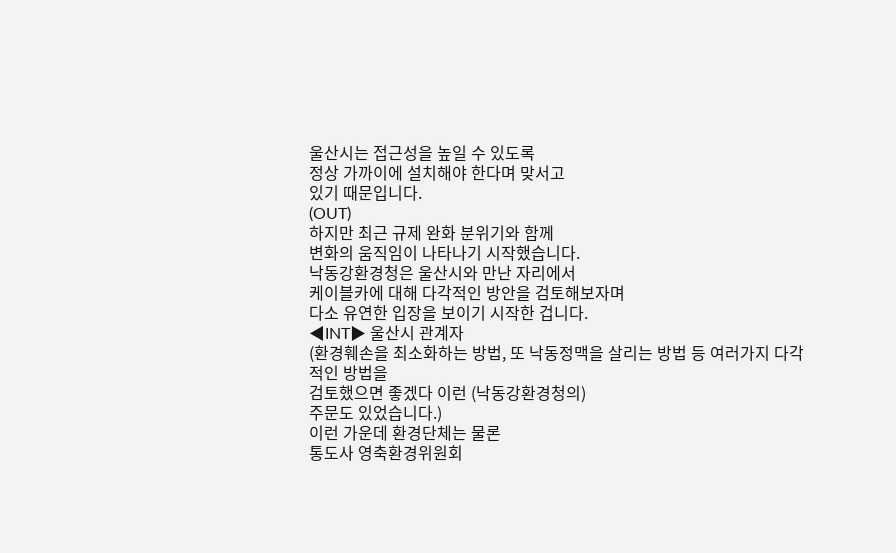울산시는 접근성을 높일 수 있도록
정상 가까이에 설치해야 한다며 맞서고
있기 때문입니다.
(OUT)
하지만 최근 규제 완화 분위기와 함께
변화의 움직임이 나타나기 시작했습니다.
낙동강환경청은 울산시와 만난 자리에서
케이블카에 대해 다각적인 방안을 검토해보자며
다소 유연한 입장을 보이기 시작한 겁니다.
◀INT▶ 울산시 관계자
(환경훼손을 최소화하는 방법, 또 낙동정맥을 살리는 방법 등 여러가지 다각적인 방법을
검토했으면 좋겠다 이런 (낙동강환경청의)
주문도 있었습니다.)
이런 가운데 환경단체는 물론
통도사 영축환경위원회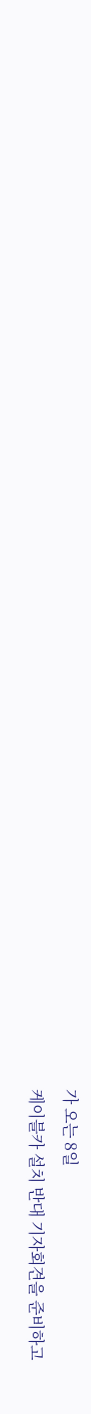가 오는 8일
케이블카 설치 반대 기자회견을 준비하고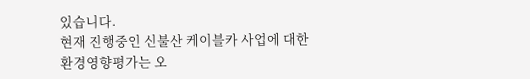있습니다.
현재 진행중인 신불산 케이블카 사업에 대한
환경영향평가는 오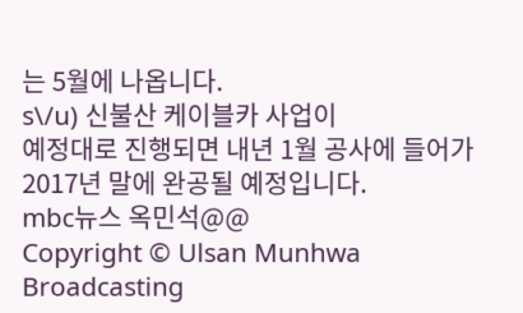는 5월에 나옵니다.
s\/u) 신불산 케이블카 사업이
예정대로 진행되면 내년 1월 공사에 들어가
2017년 말에 완공될 예정입니다.
mbc뉴스 옥민석@@
Copyright © Ulsan Munhwa Broadcasting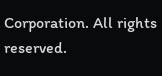Corporation. All rights reserved.